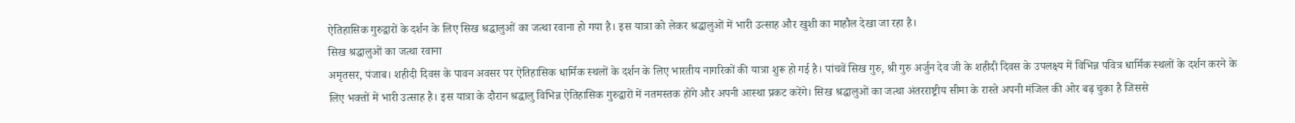ऐतिहासिक गुरुद्वारों के दर्शन के लिए सिख श्रद्धालुओं का जत्था रवाना हो गया है। इस यात्रा को लेकर श्रद्धालुओं में भारी उत्साह और खुशी का माहौल देखा जा रहा है।
सिख श्रद्धालुओं का जत्था रवाना
अमृतसर, पंजाब। शहीदी दिवस के पावन अवसर पर ऐतिहासिक धार्मिक स्थलों के दर्शन के लिए भारतीय नागरिकों की यात्रा शुरू हो गई है। पांचवें सिख गुरु, श्री गुरु अर्जुन देव जी के शहीदी दिवस के उपलक्ष्य में विभिन्न पवित्र धार्मिक स्थलों के दर्शन करने के लिए भक्तों में भारी उत्साह है। इस यात्रा के दौरान श्रद्धालु विभिन्न ऐतिहासिक गुरुद्वारों में नतमस्तक होंगे और अपनी आस्था प्रकट करेंगे। सिख श्रद्धालुओं का जत्था अंतरराष्ट्रीय सीमा के रास्ते अपनी मंजिल की ओर बढ़ चुका है जिससे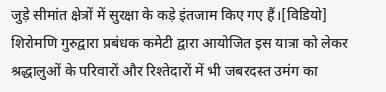जुड़े सीमांत क्षेत्रों में सुरक्षा के कड़े इंतजाम किए गए हैं।[विडियो]
शिरोमणि गुरुद्वारा प्रबंधक कमेटी द्वारा आयोजित इस यात्रा को लेकर श्रद्धालुओं के परिवारों और रिश्तेदारों में भी जबरदस्त उमंग का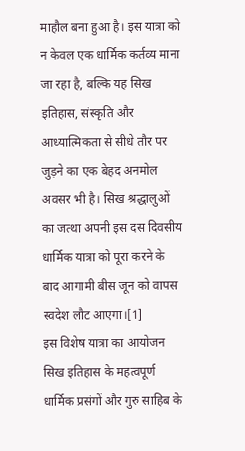माहौल बना हुआ है। इस यात्रा को न केवल एक धार्मिक कर्तव्य माना जा रहा है, बल्कि यह सिख इतिहास, संस्कृति और आध्यात्मिकता से सीधे तौर पर जुड़ने का एक बेहद अनमोल अवसर भी है। सिख श्रद्धालुओं का जत्था अपनी इस दस दिवसीय धार्मिक यात्रा को पूरा करने के बाद आगामी बीस जून को वापस स्वदेश लौट आएगा।[1]
इस विशेष यात्रा का आयोजन सिख इतिहास के महत्वपूर्ण धार्मिक प्रसंगों और गुरु साहिब के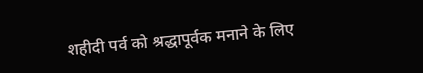शहीदी पर्व को श्रद्धापूर्वक मनाने के लिए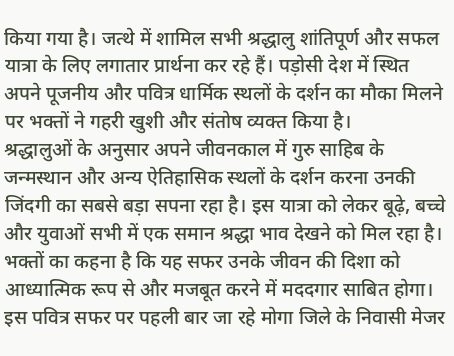किया गया है। जत्थे में शामिल सभी श्रद्धालु शांतिपूर्ण और सफल यात्रा के लिए लगातार प्रार्थना कर रहे हैं। पड़ोसी देश में स्थित अपने पूजनीय और पवित्र धार्मिक स्थलों के दर्शन का मौका मिलने पर भक्तों ने गहरी खुशी और संतोष व्यक्त किया है।
श्रद्धालुओं के अनुसार अपने जीवनकाल में गुरु साहिब के जन्मस्थान और अन्य ऐतिहासिक स्थलों के दर्शन करना उनकी जिंदगी का सबसे बड़ा सपना रहा है। इस यात्रा को लेकर बूढ़े, बच्चे और युवाओं सभी में एक समान श्रद्धा भाव देखने को मिल रहा है। भक्तों का कहना है कि यह सफर उनके जीवन की दिशा को आध्यात्मिक रूप से और मजबूत करने में मददगार साबित होगा।
इस पवित्र सफर पर पहली बार जा रहे मोगा जिले के निवासी मेजर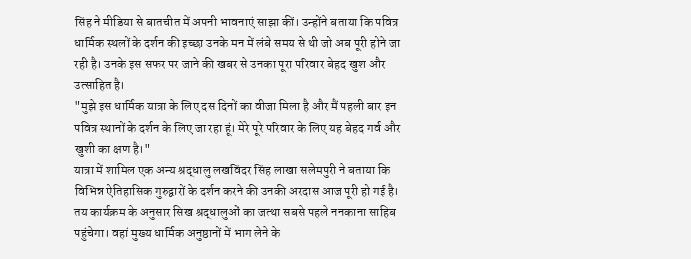सिंह ने मीडिया से बातचीत में अपनी भावनाएं साझा कीं। उन्होंने बताया कि पवित्र धार्मिक स्थलों के दर्शन की इच्छा उनके मन में लंबे समय से थी जो अब पूरी होने जा रही है। उनके इस सफर पर जाने की खबर से उनका पूरा परिवार बेहद खुश और उत्साहित है।
"मुझे इस धार्मिक यात्रा के लिए दस दिनों का वीजा मिला है और मैं पहली बार इन पवित्र स्थानों के दर्शन के लिए जा रहा हूं। मेरे पूरे परिवार के लिए यह बेहद गर्व और खुशी का क्षण है।"
यात्रा में शामिल एक अन्य श्रद्धालु लखविंदर सिंह लाखा सलेमपुरी ने बताया कि विभिन्न ऐतिहासिक गुरुद्वारों के दर्शन करने की उनकी अरदास आज पूरी हो गई है। तय कार्यक्रम के अनुसार सिख श्रद्धालुओं का जत्था सबसे पहले ननकाना साहिब पहुंचेगा। वहां मुख्य धार्मिक अनुष्ठानों में भाग लेने के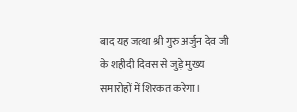बाद यह जत्था श्री गुरु अर्जुन देव जी के शहीदी दिवस से जुड़े मुख्य समारोहों में शिरकत करेगा।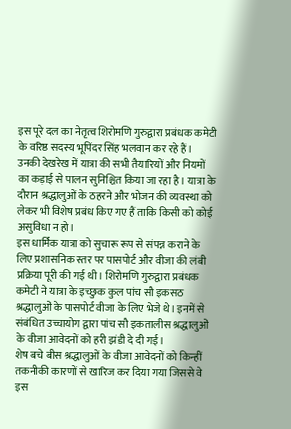इस पूरे दल का नेतृत्व शिरोमणि गुरुद्वारा प्रबंधक कमेटी के वरिष्ठ सदस्य भूपिंदर सिंह भलवान कर रहे हैं। उनकी देखरेख में यात्रा की सभी तैयारियों और नियमों का कड़ाई से पालन सुनिश्चित किया जा रहा है। यात्रा के दौरान श्रद्धालुओं के ठहरने और भोजन की व्यवस्था को लेकर भी विशेष प्रबंध किए गए हैं ताकि किसी को कोई असुविधा न हो।
इस धार्मिक यात्रा को सुचारू रूप से संपन्न कराने के लिए प्रशासनिक स्तर पर पासपोर्ट और वीजा की लंबी प्रक्रिया पूरी की गई थी। शिरोमणि गुरुद्वारा प्रबंधक कमेटी ने यात्रा के इच्छुक कुल पांच सौ इकसठ श्रद्धालुओं के पासपोर्ट वीजा के लिए भेजे थे। इनमें से संबंधित उच्चायोग द्वारा पांच सौ इकतालीस श्रद्धालुओं के वीजा आवेदनों को हरी झंडी दे दी गई।
शेष बचे बीस श्रद्धालुओं के वीजा आवेदनों को किन्हीं तकनीकी कारणों से खारिज कर दिया गया जिससे वे इस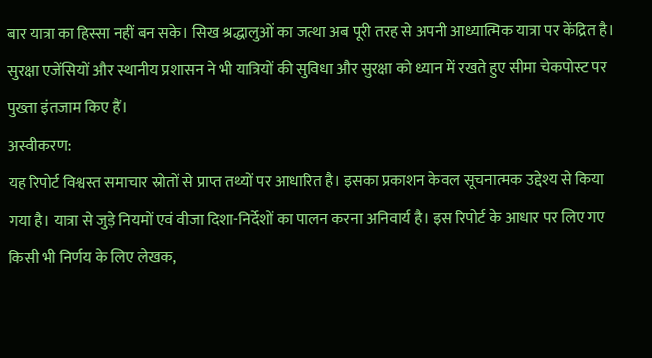बार यात्रा का हिस्सा नहीं बन सके। सिख श्रद्धालुओं का जत्था अब पूरी तरह से अपनी आध्यात्मिक यात्रा पर केंद्रित है। सुरक्षा एजेंसियों और स्थानीय प्रशासन ने भी यात्रियों की सुविधा और सुरक्षा को ध्यान में रखते हुए सीमा चेकपोस्ट पर पुख्ता इंतजाम किए हैं।
अस्वीकरण:
यह रिपोर्ट विश्वस्त समाचार स्रोतों से प्राप्त तथ्यों पर आधारित है। इसका प्रकाशन केवल सूचनात्मक उद्देश्य से किया गया है। यात्रा से जुड़े नियमों एवं वीजा दिशा-निर्देशों का पालन करना अनिवार्य है। इस रिपोर्ट के आधार पर लिए गए किसी भी निर्णय के लिए लेखक,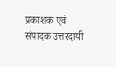प्रकाशक एवं संपादक उत्तरदायी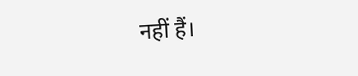नहीं हैं।